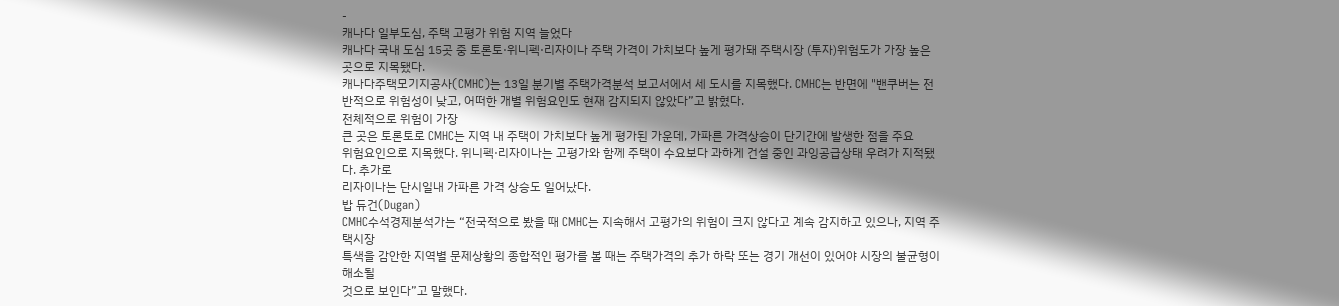-
캐나다 일부도심, 주택 고평가 위험 지역 늘었다
캐나다 국내 도심 15곳 중 토론토·위니펙·리자이나 주택 가격이 가치보다 높게 평가돼 주택시장 (투자)위험도가 가장 높은 곳으로 지목됐다.
캐나다주택모기지공사(CMHC)는 13일 분기별 주택가격분석 보고서에서 세 도시를 지목했다. CMHC는 반면에 "밴쿠버는 전반적으로 위험성이 낮고, 어떠한 개별 위험요인도 현재 감지되지 않았다”고 밝혔다.
전체적으로 위험이 가장
큰 곳은 토론토로 CMHC는 지역 내 주택이 가치보다 높게 평가된 가운데, 가파른 가격상승이 단기간에 발생한 점을 주요
위험요인으로 지목했다. 위니펙·리자이나는 고평가와 함께 주택이 수요보다 과하게 건설 중인 과잉공급상태 우려가 지적됐다. 추가로
리자이나는 단시일내 가파른 가격 상승도 일어났다.
밥 듀건(Dugan)
CMHC수석경제분석가는 “전국적으로 봤을 때 CMHC는 지속해서 고평가의 위험이 크지 않다고 계속 감지하고 있으나, 지역 주택시장
특색을 감안한 지역별 문제상황의 종합적인 평가를 볼 때는 주택가격의 추가 하락 또는 경기 개선이 있어야 시장의 불균형이 해소될
것으로 보인다”고 말했다.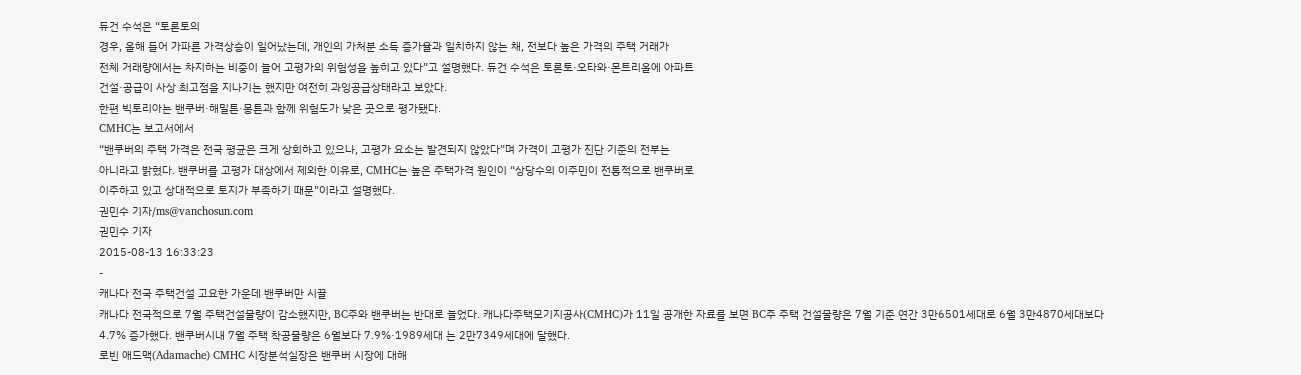듀건 수석은 “토론토의
경우, 올해 들어 가파른 가격상승이 일어났는데, 개인의 가처분 소득 증가율과 일치하지 않는 채, 전보다 높은 가격의 주택 거래가
전체 거래량에서는 차지하는 비중이 늘어 고평가의 위험성을 높히고 있다”고 설명했다. 듀건 수석은 토론토·오타와·몬트리올에 아파트
건설·공급이 사상 최고점을 지나기는 했지만 여전히 과잉공급상태라고 보았다.
한편 빅토리아는 밴쿠버·해밀튼·몽튼과 함께 위험도가 낮은 곳으로 평가됐다.
CMHC는 보고서에서
“밴쿠버의 주택 가격은 전국 평균은 크게 상회하고 있으나, 고평가 요소는 발견되지 않았다”며 가격이 고평가 진단 기준의 전부는
아니라고 밝혔다. 밴쿠버를 고평가 대상에서 제외한 이유로, CMHC는 높은 주택가격 원인이 “상당수의 이주민이 전통적으로 밴쿠버로
이주하고 있고 상대적으로 토지가 부족하기 때문”이라고 설명했다.
권민수 기자/ms@vanchosun.com
권민수 기자
2015-08-13 16:33:23
-
캐나다 전국 주택건설 고요한 가운데 밴쿠버만 시끌
캐나다 전국적으로 7월 주택건설물량이 감소했지만, BC주와 밴쿠버는 반대로 늘었다. 캐나다주택모기지공사(CMHC)가 11일 공개한 자료를 보면 BC주 주택 건설물량은 7월 기준 연간 3만6501세대로 6월 3만4870세대보다 4.7% 증가했다. 밴쿠버시내 7월 주택 착공물량은 6월보다 7.9%·1989세대 는 2만7349세대에 달했다.
로빈 애드맥(Adamache) CMHC 시장분석실장은 밴쿠버 시장에 대해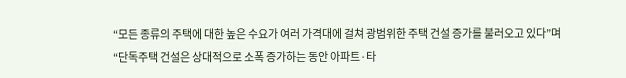“모든 종류의 주택에 대한 높은 수요가 여러 가격대에 걸쳐 광범위한 주택 건설 증가를 불러오고 있다”며 “단독주택 건설은 상대적으로 소폭 증가하는 동안 아파트·타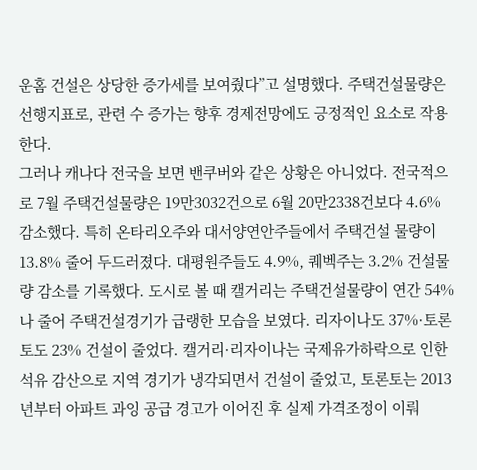운홈 건설은 상당한 증가세를 보여줬다”고 설명했다. 주택건설물량은 선행지표로, 관련 수 증가는 향후 경제전망에도 긍정적인 요소로 작용한다.
그러나 캐나다 전국을 보면 밴쿠버와 같은 상황은 아니었다. 전국적으로 7월 주택건설물량은 19만3032건으로 6월 20만2338건보다 4.6% 감소했다. 특히 온타리오주와 대서양연안주들에서 주택건설 물량이 13.8% 줄어 두드러졌다. 대평원주들도 4.9%, 퀘벡주는 3.2% 건설물량 감소를 기록했다. 도시로 볼 때 캘거리는 주택건설물량이 연간 54%나 줄어 주택건설경기가 급랭한 모습을 보였다. 리자이나도 37%·토론토도 23% 건설이 줄었다. 캘거리·리자이나는 국제유가하락으로 인한 석유 감산으로 지역 경기가 냉각되면서 건설이 줄었고, 토론토는 2013년부터 아파트 과잉 공급 경고가 이어진 후 실제 가격조정이 이뤄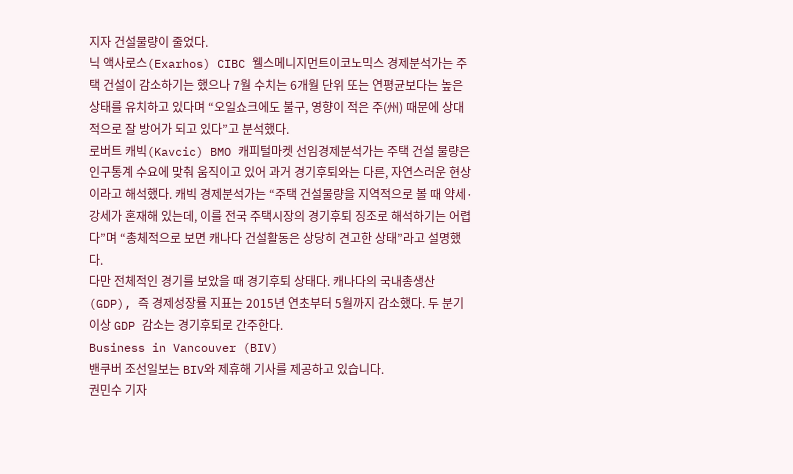지자 건설물량이 줄었다.
닉 액사로스(Exarhos) CIBC 웰스메니지먼트이코노믹스 경제분석가는 주택 건설이 감소하기는 했으나 7월 수치는 6개월 단위 또는 연평균보다는 높은 상태를 유치하고 있다며 “오일쇼크에도 불구, 영향이 적은 주(州) 때문에 상대적으로 잘 방어가 되고 있다”고 분석했다.
로버트 캐빅(Kavcic) BMO 캐피털마켓 선임경제분석가는 주택 건설 물량은 인구통계 수요에 맞춰 움직이고 있어 과거 경기후퇴와는 다른, 자연스러운 현상이라고 해석했다. 캐빅 경제분석가는 “주택 건설물량을 지역적으로 볼 때 약세·강세가 혼재해 있는데, 이를 전국 주택시장의 경기후퇴 징조로 해석하기는 어렵다”며 “총체적으로 보면 캐나다 건설활동은 상당히 견고한 상태”라고 설명했다.
다만 전체적인 경기를 보았을 때 경기후퇴 상태다. 캐나다의 국내총생산(GDP), 즉 경제성장률 지표는 2015년 연초부터 5월까지 감소했다. 두 분기 이상 GDP 감소는 경기후퇴로 간주한다.
Business in Vancouver (BIV)
밴쿠버 조선일보는 BIV와 제휴해 기사를 제공하고 있습니다.
권민수 기자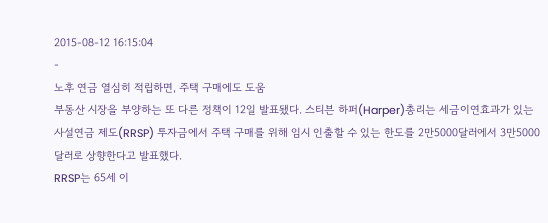2015-08-12 16:15:04
-
노후 연금 열심히 적립하면, 주택 구매에도 도움
부동산 시장을 부양하는 또 다른 정책이 12일 발표됐다. 스티븐 하퍼(Harper)총리는 세금이연효과가 있는 사설연금 제도(RRSP) 투자금에서 주택 구매를 위해 임시 인출할 수 있는 한도를 2만5000달러에서 3만5000달러로 상향한다고 발표했다.
RRSP는 65세 이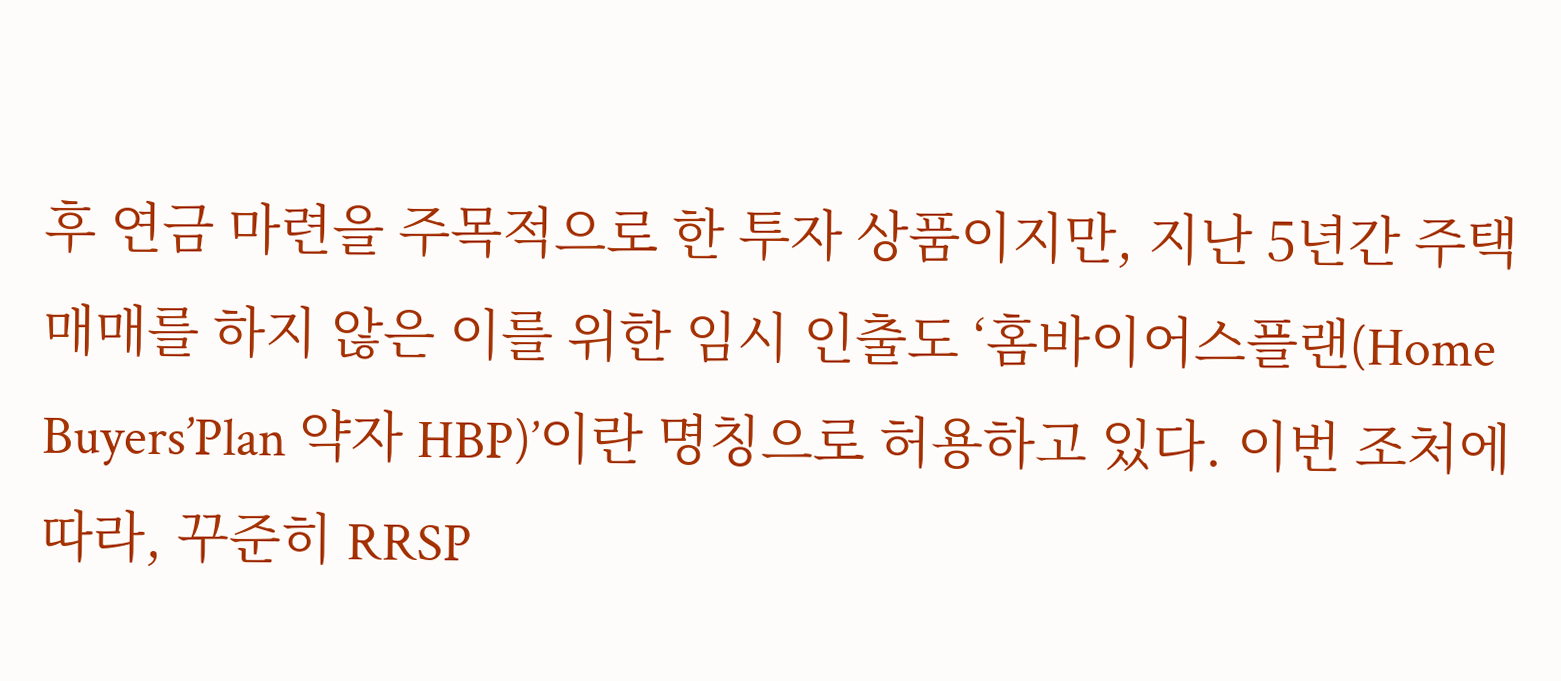후 연금 마련을 주목적으로 한 투자 상품이지만, 지난 5년간 주택 매매를 하지 않은 이를 위한 임시 인출도 ‘홈바이어스플랜(Home Buyers’Plan 약자 HBP)’이란 명칭으로 허용하고 있다. 이번 조처에 따라, 꾸준히 RRSP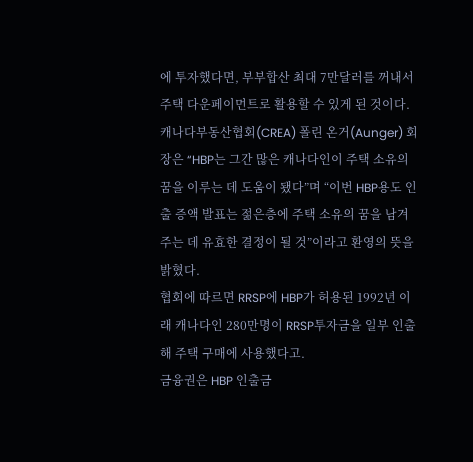에 투자했다면, 부부합산 최대 7만달러를 꺼내서 주택 다운페이먼트로 활용할 수 있게 된 것이다.
캐나다부동산협회(CREA) 폴린 온거(Aunger) 회장은 “HBP는 그간 많은 캐나다인이 주택 소유의 꿈을 이루는 데 도움이 됐다”며 “이번 HBP용도 인출 증액 발표는 젊은층에 주택 소유의 꿈을 남겨주는 데 유효한 결정이 될 것”이라고 환영의 뜻을 밝혔다.
협회에 따르면 RRSP에 HBP가 허용된 1992년 이래 캐나다인 280만명이 RRSP투자금을 일부 인출해 주택 구매에 사용했다고.
금융권은 HBP 인출금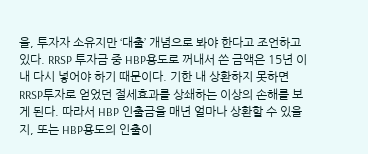을, 투자자 소유지만 ‘대출’ 개념으로 봐야 한다고 조언하고 있다. RRSP 투자금 중 HBP용도로 꺼내서 쓴 금액은 15년 이내 다시 넣어야 하기 때문이다. 기한 내 상환하지 못하면 RRSP투자로 얻었던 절세효과를 상쇄하는 이상의 손해를 보게 된다. 따라서 HBP 인출금을 매년 얼마나 상환할 수 있을지, 또는 HBP용도의 인출이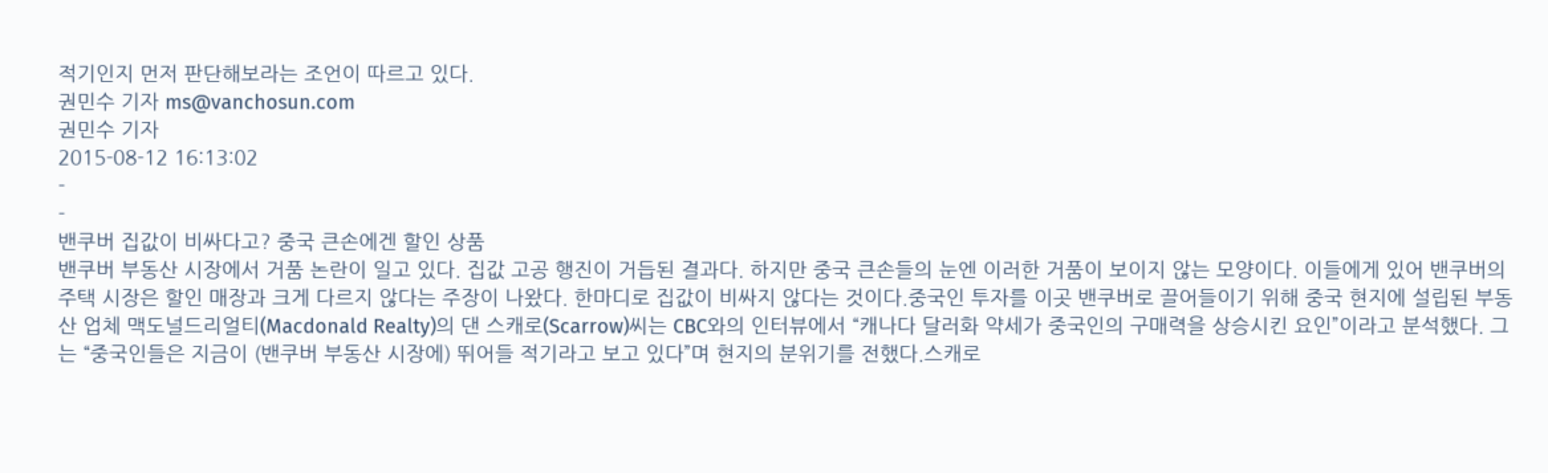적기인지 먼저 판단해보라는 조언이 따르고 있다.
권민수 기자 ms@vanchosun.com
권민수 기자
2015-08-12 16:13:02
-
-
밴쿠버 집값이 비싸다고? 중국 큰손에겐 할인 상품
밴쿠버 부동산 시장에서 거품 논란이 일고 있다. 집값 고공 행진이 거듭된 결과다. 하지만 중국 큰손들의 눈엔 이러한 거품이 보이지 않는 모양이다. 이들에게 있어 밴쿠버의 주택 시장은 할인 매장과 크게 다르지 않다는 주장이 나왔다. 한마디로 집값이 비싸지 않다는 것이다.중국인 투자를 이곳 밴쿠버로 끌어들이기 위해 중국 현지에 설립된 부동산 업체 맥도널드리얼티(Macdonald Realty)의 댄 스캐로(Scarrow)씨는 CBC와의 인터뷰에서 “캐나다 달러화 약세가 중국인의 구매력을 상승시킨 요인”이라고 분석했다. 그는 “중국인들은 지금이 (밴쿠버 부동산 시장에) 뛰어들 적기라고 보고 있다”며 현지의 분위기를 전했다.스캐로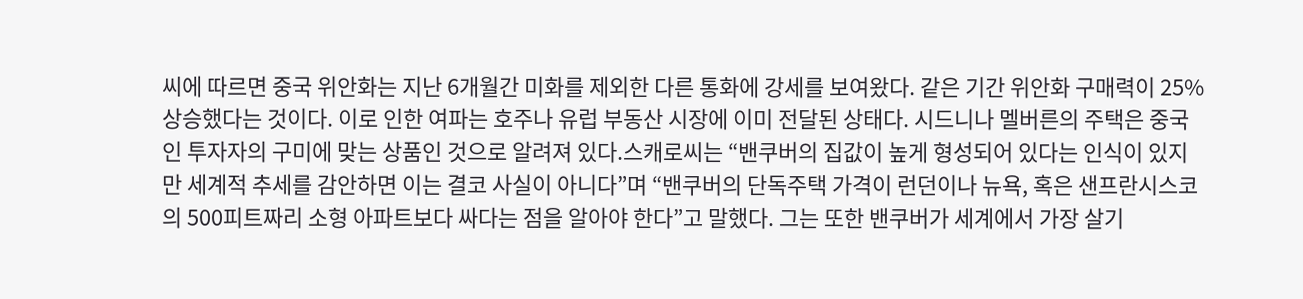씨에 따르면 중국 위안화는 지난 6개월간 미화를 제외한 다른 통화에 강세를 보여왔다. 같은 기간 위안화 구매력이 25% 상승했다는 것이다. 이로 인한 여파는 호주나 유럽 부동산 시장에 이미 전달된 상태다. 시드니나 멜버른의 주택은 중국인 투자자의 구미에 맞는 상품인 것으로 알려져 있다.스캐로씨는 “밴쿠버의 집값이 높게 형성되어 있다는 인식이 있지만 세계적 추세를 감안하면 이는 결코 사실이 아니다”며 “밴쿠버의 단독주택 가격이 런던이나 뉴욕, 혹은 샌프란시스코의 500피트짜리 소형 아파트보다 싸다는 점을 알아야 한다”고 말했다. 그는 또한 밴쿠버가 세계에서 가장 살기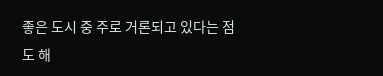좋은 도시 중 주로 거론되고 있다는 점도 해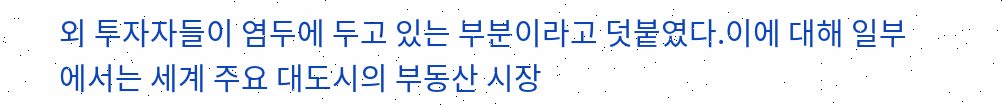외 투자자들이 염두에 두고 있는 부분이라고 덧붙였다.이에 대해 일부에서는 세계 주요 대도시의 부동산 시장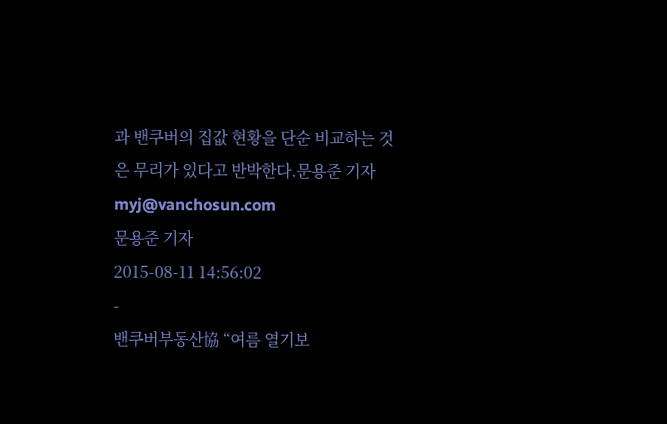과 밴쿠버의 집값 현황을 단순 비교하는 것은 무리가 있다고 반박한다.문용준 기자 myj@vanchosun.com
문용준 기자
2015-08-11 14:56:02
-
밴쿠버부동산協 “여름 열기보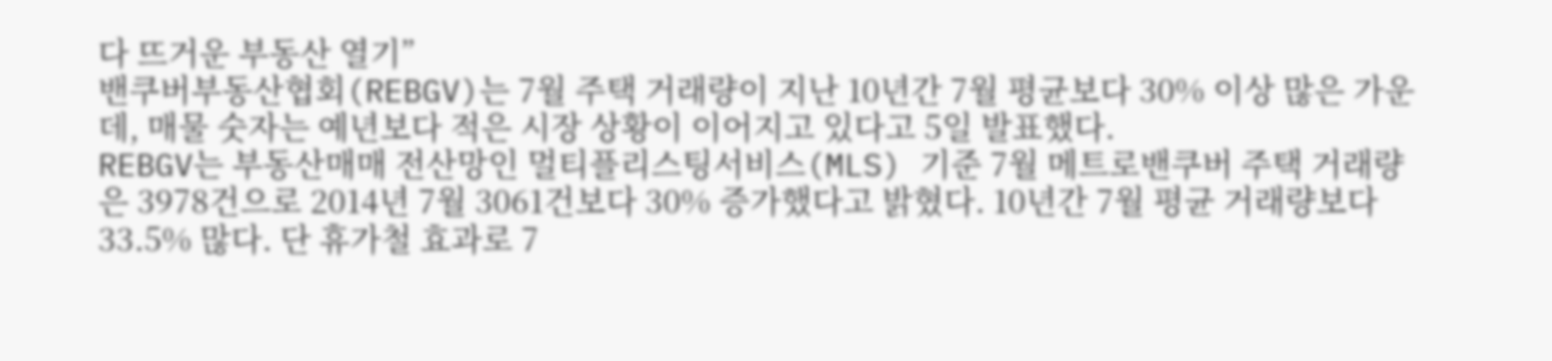다 뜨거운 부동산 열기”
밴쿠버부동산협회(REBGV)는 7월 주택 거래량이 지난 10년간 7월 평균보다 30% 이상 많은 가운데, 매물 숫자는 예년보다 적은 시장 상황이 이어지고 있다고 5일 발표했다.
REBGV는 부동산매매 전산망인 멀티플리스팅서비스(MLS) 기준 7월 메트로밴쿠버 주택 거래량은 3978건으로 2014년 7월 3061건보다 30% 증가했다고 밝혔다. 10년간 7월 평균 거래량보다 33.5% 많다. 단 휴가철 효과로 7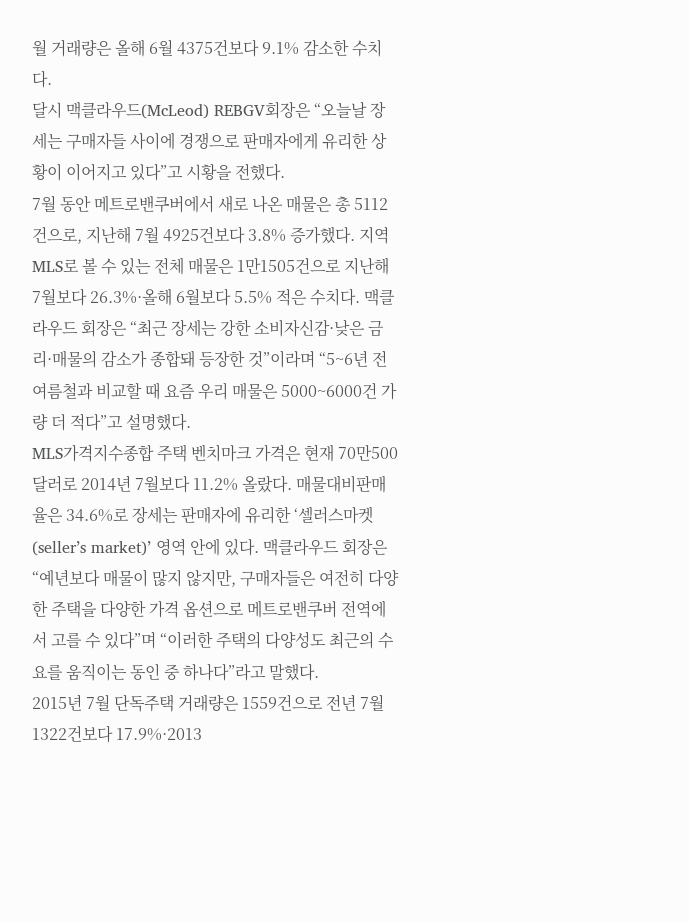월 거래량은 올해 6월 4375건보다 9.1% 감소한 수치다.
달시 맥클라우드(McLeod) REBGV회장은 “오늘날 장세는 구매자들 사이에 경쟁으로 판매자에게 유리한 상황이 이어지고 있다”고 시황을 전했다.
7월 동안 메트로밴쿠버에서 새로 나온 매물은 총 5112건으로, 지난해 7월 4925건보다 3.8% 증가했다. 지역 MLS로 볼 수 있는 전체 매물은 1만1505건으로 지난해 7월보다 26.3%·올해 6월보다 5.5% 적은 수치다. 맥클라우드 회장은 “최근 장세는 강한 소비자신감·낮은 금리·매물의 감소가 종합돼 등장한 것”이라며 “5~6년 전 여름철과 비교할 때 요즘 우리 매물은 5000~6000건 가량 더 적다”고 설명했다.
MLS가격지수종합 주택 벤치마크 가격은 현재 70만500달러로 2014년 7월보다 11.2% 올랐다. 매물대비판매율은 34.6%로 장세는 판매자에 유리한 ‘셀러스마켓(seller’s market)’ 영역 안에 있다. 맥클라우드 회장은 “예년보다 매물이 많지 않지만, 구매자들은 여전히 다양한 주택을 다양한 가격 옵션으로 메트로밴쿠버 전역에서 고를 수 있다”며 “이러한 주택의 다양성도 최근의 수요를 움직이는 동인 중 하나다”라고 말했다.
2015년 7월 단독주택 거래량은 1559건으로 전년 7월 1322건보다 17.9%·2013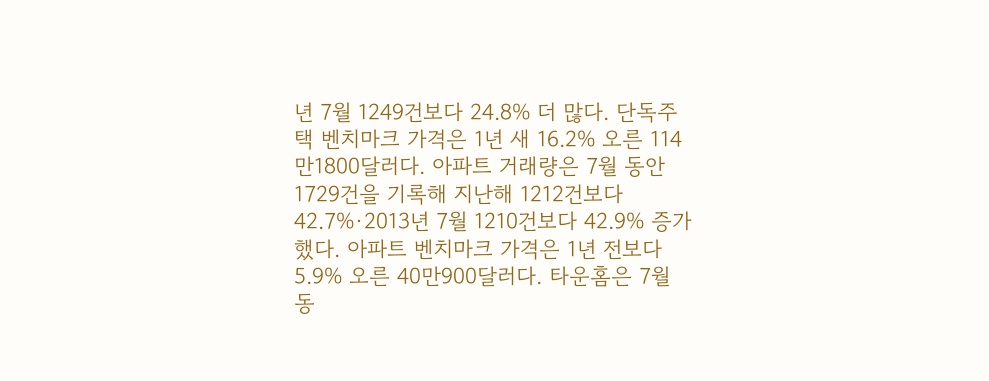년 7월 1249건보다 24.8% 더 많다. 단독주택 벤치마크 가격은 1년 새 16.2% 오른 114만1800달러다. 아파트 거래량은 7월 동안 1729건을 기록해 지난해 1212건보다 42.7%·2013년 7월 1210건보다 42.9% 증가했다. 아파트 벤치마크 가격은 1년 전보다 5.9% 오른 40만900달러다. 타운홈은 7월 동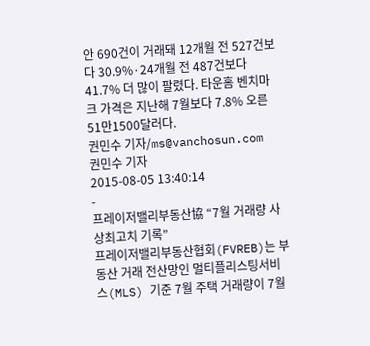안 690건이 거래돼 12개월 전 527건보다 30.9%·24개월 전 487건보다 41.7% 더 많이 팔렸다. 타운홈 벤치마크 가격은 지난해 7월보다 7.8% 오른 51만1500달러다.
권민수 기자/ms@vanchosun.com
권민수 기자
2015-08-05 13:40:14
-
프레이저밸리부동산協 “7월 거래량 사상최고치 기록”
프레이저밸리부동산협회(FVREB)는 부동산 거래 전산망인 멀티플리스팅서비스(MLS) 기준 7월 주택 거래량이 7월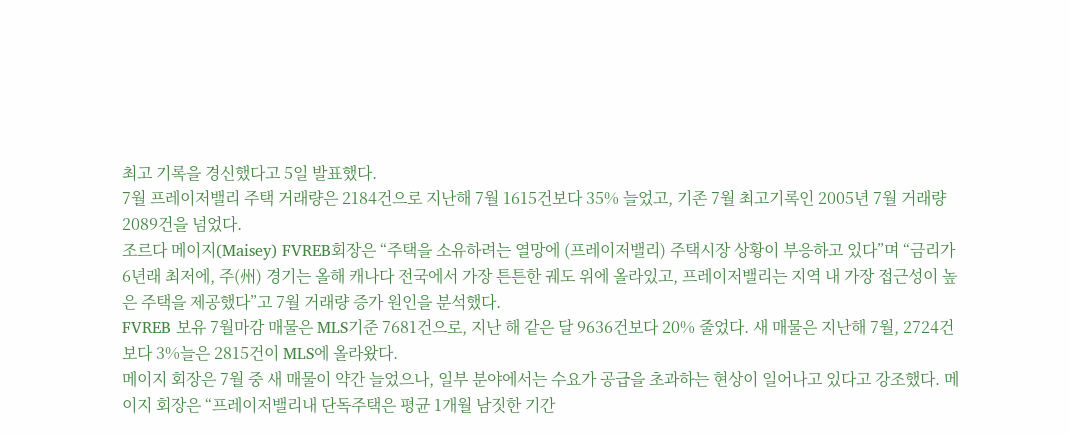최고 기록을 경신했다고 5일 발표했다.
7월 프레이저밸리 주택 거래량은 2184건으로 지난해 7월 1615건보다 35% 늘었고, 기존 7월 최고기록인 2005년 7월 거래량 2089건을 넘었다.
조르다 메이지(Maisey) FVREB회장은 “주택을 소유하려는 열망에 (프레이저밸리) 주택시장 상황이 부응하고 있다”며 “금리가 6년래 최저에, 주(州) 경기는 올해 캐나다 전국에서 가장 튼튼한 궤도 위에 올라있고, 프레이저밸리는 지역 내 가장 접근성이 높은 주택을 제공했다”고 7월 거래량 증가 원인을 분석했다.
FVREB 보유 7월마감 매물은 MLS기준 7681건으로, 지난 해 같은 달 9636건보다 20% 줄었다. 새 매물은 지난해 7월, 2724건보다 3%늘은 2815건이 MLS에 올라왔다.
메이지 회장은 7월 중 새 매물이 약간 늘었으나, 일부 분야에서는 수요가 공급을 초과하는 현상이 일어나고 있다고 강조했다. 메이지 회장은 “프레이저밸리내 단독주택은 평균 1개월 남짓한 기간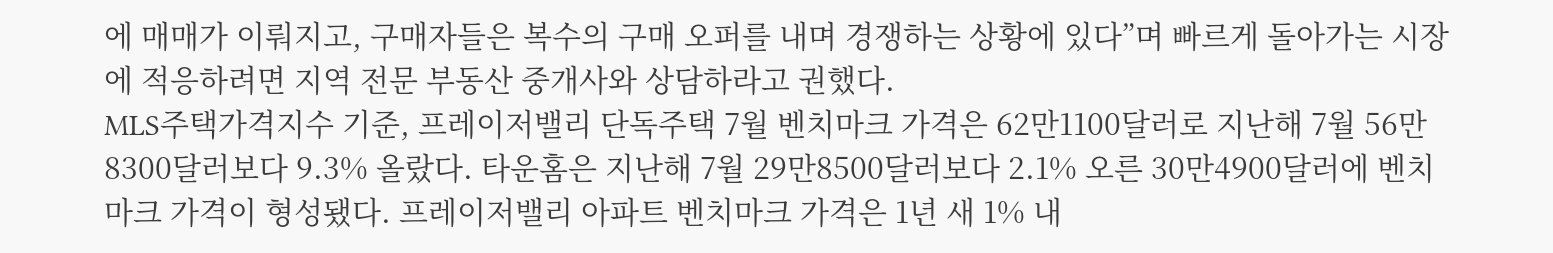에 매매가 이뤄지고, 구매자들은 복수의 구매 오퍼를 내며 경쟁하는 상황에 있다”며 빠르게 돌아가는 시장에 적응하려면 지역 전문 부동산 중개사와 상담하라고 권했다.
MLS주택가격지수 기준, 프레이저밸리 단독주택 7월 벤치마크 가격은 62만1100달러로 지난해 7월 56만8300달러보다 9.3% 올랐다. 타운홈은 지난해 7월 29만8500달러보다 2.1% 오른 30만4900달러에 벤치마크 가격이 형성됐다. 프레이저밸리 아파트 벤치마크 가격은 1년 새 1% 내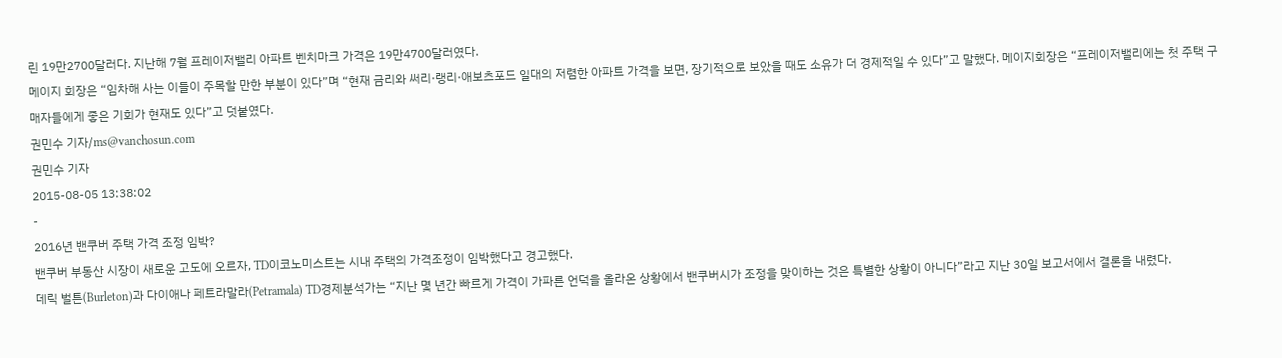린 19만2700달러다. 지난해 7월 프레이저밸리 아파트 벤치마크 가격은 19만4700달러였다.
메이지 회장은 “임차해 사는 이들이 주목할 만한 부분이 있다”며 “현재 금리와 써리·랭리·애보츠포드 일대의 저렴한 아파트 가격을 보면, 장기적으로 보았을 때도 소유가 더 경제적일 수 있다”고 말했다. 메이지회장은 “프레이저밸리에는 첫 주택 구매자들에게 좋은 기회가 현재도 있다”고 덧붙였다.
권민수 기자/ms@vanchosun.com
권민수 기자
2015-08-05 13:38:02
-
2016년 밴쿠버 주택 가격 조정 임박?
밴쿠버 부동산 시장이 새로운 고도에 오르자, TD이코노미스트는 시내 주택의 가격조정이 임박했다고 경고했다.
데릭 벌튼(Burleton)과 다이애나 페트라말라(Petramala) TD경제분석가는 “지난 몇 년간 빠르게 가격이 가파른 언덕을 올라온 상황에서 밴쿠버시가 조정을 맞이하는 것은 특별한 상황이 아니다”라고 지난 30일 보고서에서 결론을 내렸다.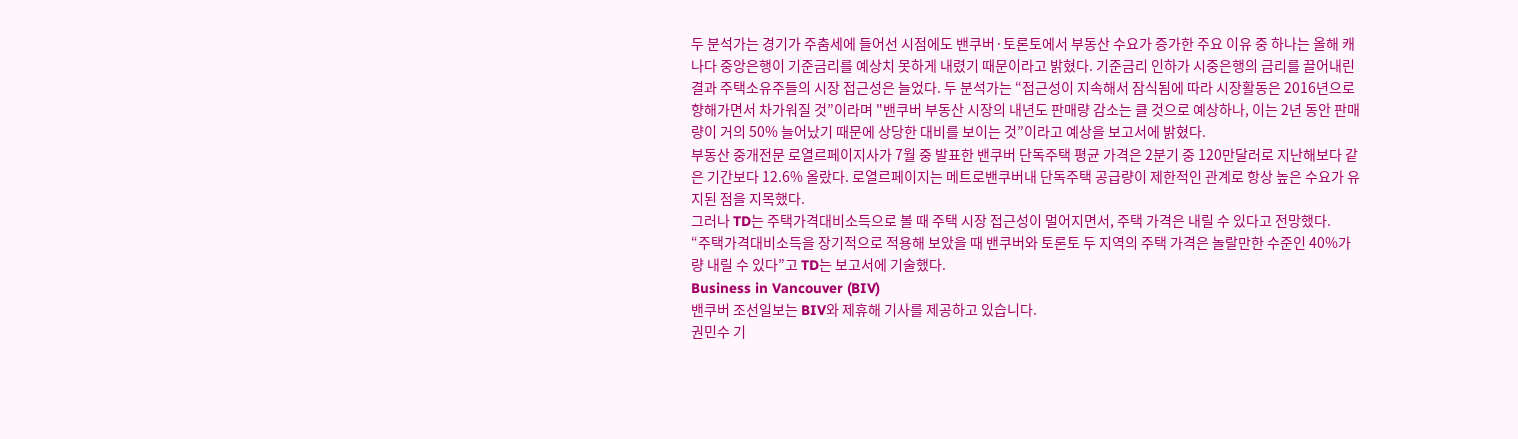두 분석가는 경기가 주춤세에 들어선 시점에도 밴쿠버·토론토에서 부동산 수요가 증가한 주요 이유 중 하나는 올해 캐나다 중앙은행이 기준금리를 예상치 못하게 내렸기 때문이라고 밝혔다. 기준금리 인하가 시중은행의 금리를 끌어내린 결과 주택소유주들의 시장 접근성은 늘었다. 두 분석가는 “접근성이 지속해서 잠식됨에 따라 시장활동은 2016년으로 향해가면서 차가워질 것”이라며 "밴쿠버 부동산 시장의 내년도 판매량 감소는 클 것으로 예상하나, 이는 2년 동안 판매량이 거의 50% 늘어났기 때문에 상당한 대비를 보이는 것”이라고 예상을 보고서에 밝혔다.
부동산 중개전문 로열르페이지사가 7월 중 발표한 밴쿠버 단독주택 평균 가격은 2분기 중 120만달러로 지난해보다 같은 기간보다 12.6% 올랐다. 로열르페이지는 메트로밴쿠버내 단독주택 공급량이 제한적인 관계로 항상 높은 수요가 유지된 점을 지목했다.
그러나 TD는 주택가격대비소득으로 볼 때 주택 시장 접근성이 멀어지면서, 주택 가격은 내릴 수 있다고 전망했다.
“주택가격대비소득을 장기적으로 적용해 보았을 때 밴쿠버와 토론토 두 지역의 주택 가격은 놀랄만한 수준인 40%가량 내릴 수 있다”고 TD는 보고서에 기술했다.
Business in Vancouver (BIV)
밴쿠버 조선일보는 BIV와 제휴해 기사를 제공하고 있습니다.
권민수 기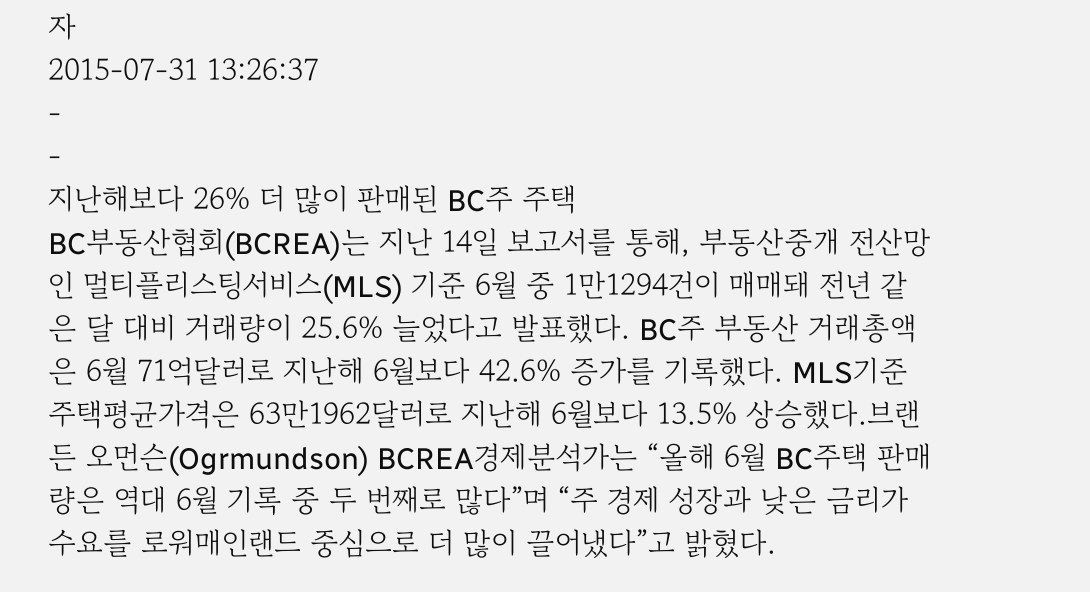자
2015-07-31 13:26:37
-
-
지난해보다 26% 더 많이 판매된 BC주 주택
BC부동산협회(BCREA)는 지난 14일 보고서를 통해, 부동산중개 전산망인 멀티플리스팅서비스(MLS) 기준 6월 중 1만1294건이 매매돼 전년 같은 달 대비 거래량이 25.6% 늘었다고 발표했다. BC주 부동산 거래총액은 6월 71억달러로 지난해 6월보다 42.6% 증가를 기록했다. MLS기준 주택평균가격은 63만1962달러로 지난해 6월보다 13.5% 상승했다.브랜든 오먼슨(Ogrmundson) BCREA경제분석가는 “올해 6월 BC주택 판매량은 역대 6월 기록 중 두 번째로 많다”며 “주 경제 성장과 낮은 금리가 수요를 로워매인랜드 중심으로 더 많이 끌어냈다”고 밝혔다.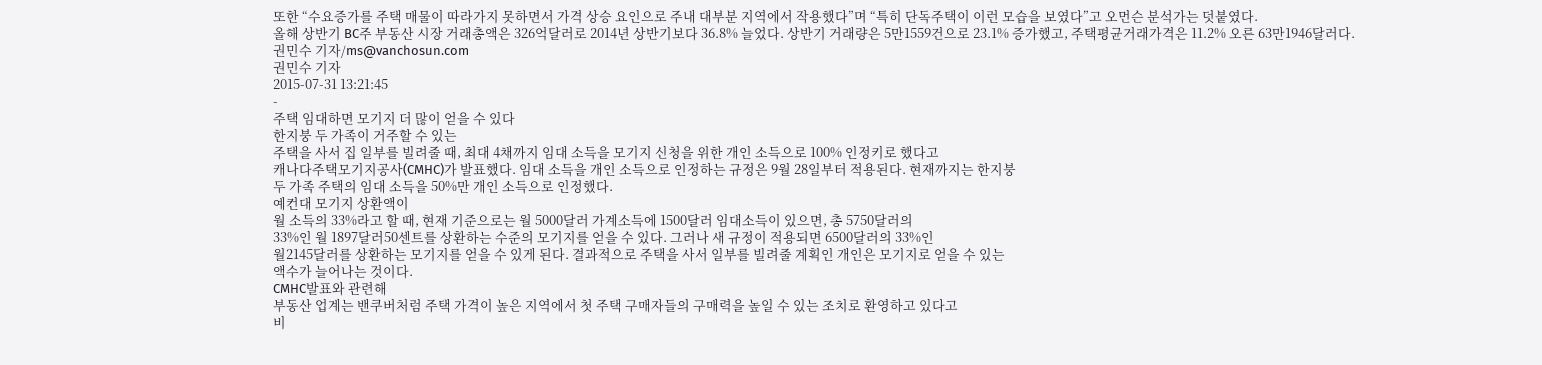또한 “수요증가를 주택 매물이 따라가지 못하면서 가격 상승 요인으로 주내 대부분 지역에서 작용했다”며 “특히 단독주택이 이런 모습을 보였다”고 오먼슨 분석가는 덧붙였다.
올해 상반기 BC주 부동산 시장 거래총액은 326억달러로 2014년 상반기보다 36.8% 늘었다. 상반기 거래량은 5만1559건으로 23.1% 증가했고, 주택평균거래가격은 11.2% 오른 63만1946달러다.
권민수 기자/ms@vanchosun.com
권민수 기자
2015-07-31 13:21:45
-
주택 임대하면 모기지 더 많이 얻을 수 있다
한지붕 두 가족이 거주할 수 있는
주택을 사서 집 일부를 빌려줄 때, 최대 4채까지 임대 소득을 모기지 신청을 위한 개인 소득으로 100% 인정키로 했다고
캐나다주택모기지공사(CMHC)가 발표했다. 임대 소득을 개인 소득으로 인정하는 규정은 9월 28일부터 적용된다. 현재까지는 한지붕
두 가족 주택의 임대 소득을 50%만 개인 소득으로 인정했다.
예컨대 모기지 상환액이
월 소득의 33%라고 할 때, 현재 기준으로는 월 5000달러 가계소득에 1500달러 임대소득이 있으면, 총 5750달러의
33%인 월 1897달러50센트를 상환하는 수준의 모기지를 얻을 수 있다. 그러나 새 규정이 적용되면 6500달러의 33%인
월2145달러를 상환하는 모기지를 얻을 수 있게 된다. 결과적으로 주택을 사서 일부를 빌려줄 계획인 개인은 모기지로 얻을 수 있는
액수가 늘어나는 것이다.
CMHC발표와 관련해
부동산 업계는 밴쿠버처럼 주택 가격이 높은 지역에서 첫 주택 구매자들의 구매력을 높일 수 있는 조치로 환영하고 있다고
비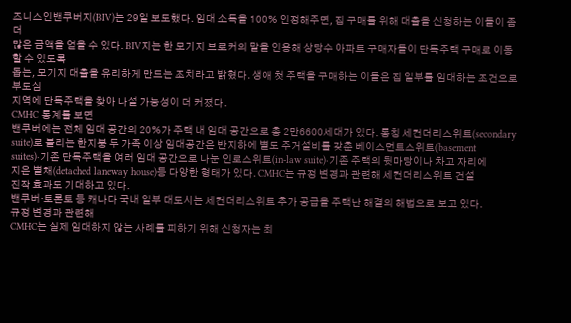즈니스인밴쿠버지(BIV)는 29일 보도했다. 임대 소득을 100% 인정해주면, 집 구매를 위해 대출을 신청하는 이들이 좀 더
많은 금액을 얻을 수 있다. BIV지는 한 모기지 브로커의 말을 인용해 상당수 아파트 구매자들이 단독주택 구매로 이동할 수 있도록
돕는, 모기지 대출을 유리하게 만드는 조치라고 밝혔다. 생애 첫 주택을 구매하는 이들은 집 일부를 임대하는 조건으로 부도심
지역에 단독주택을 찾아 나설 가능성이 더 커졌다.
CMHC 통계를 보면
밴쿠버에는 전체 임대 공간의 20%가 주택 내 임대 공간으로 총 2만6600세대가 있다. 통칭 세컨더리스위트(secondary
suite)로 불리는 한지붕 두 가족 이상 임대공간은 반지하에 별도 주거설비를 갖춘 베이스먼트스위트(basement
suites)·기존 단독주택을 여러 임대 공간으로 나눈 인로스위트(in-law suite)·기존 주택의 뒷마당이나 차고 자리에
지은 별채(detached laneway house)등 다양한 형태가 있다. CMHC는 규정 변경과 관련해 세컨더리스위트 건설
진작 효과도 기대하고 있다.
밴쿠버·토론토 등 캐나다 국내 일부 대도시는 세컨더리스위트 추가 공급을 주택난 해결의 해법으로 보고 있다.
규정 변경과 관련해
CMHC는 실제 임대하지 않는 사례를 피하기 위해 신청자는 최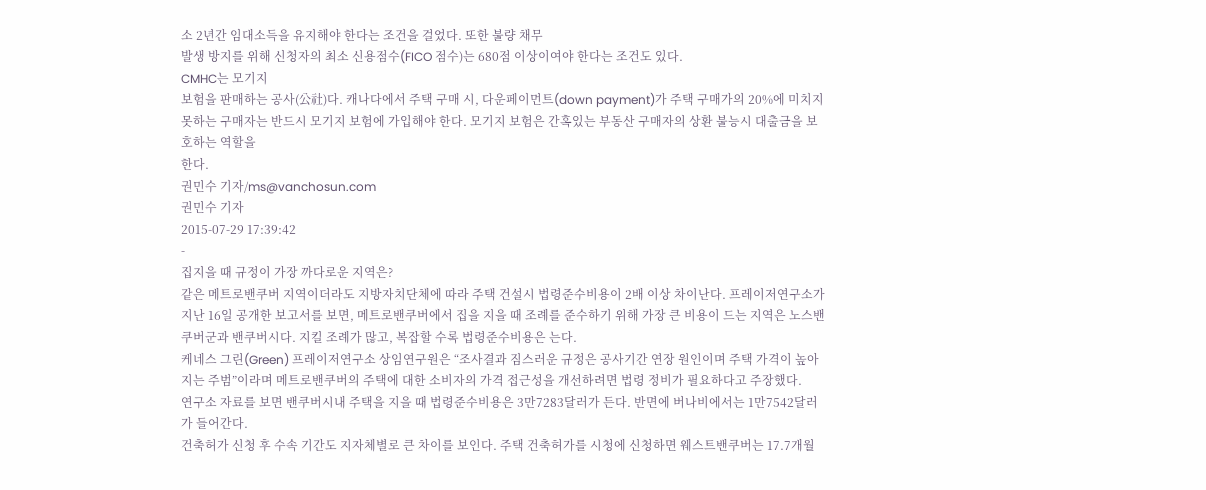소 2년간 임대소득을 유지해야 한다는 조건을 걸었다. 또한 불량 채무
발생 방지를 위해 신청자의 최소 신용점수(FICO 점수)는 680점 이상이여야 한다는 조건도 있다.
CMHC는 모기지
보험을 판매하는 공사(公社)다. 캐나다에서 주택 구매 시, 다운페이먼트(down payment)가 주택 구매가의 20%에 미치지
못하는 구매자는 반드시 모기지 보험에 가입해야 한다. 모기지 보험은 간혹있는 부동산 구매자의 상환 불능시 대출금을 보호하는 역할을
한다.
권민수 기자/ms@vanchosun.com
권민수 기자
2015-07-29 17:39:42
-
집지을 때 규정이 가장 까다로운 지역은?
같은 메트로밴쿠버 지역이더라도 지방자치단체에 따라 주택 건설시 법령준수비용이 2배 이상 차이난다. 프레이저연구소가 지난 16일 공개한 보고서를 보면, 메트로밴쿠버에서 집을 지을 때 조례를 준수하기 위해 가장 큰 비용이 드는 지역은 노스밴쿠버군과 밴쿠버시다. 지킬 조례가 많고, 복잡할 수록 법령준수비용은 는다.
케네스 그린(Green) 프레이저연구소 상임연구원은 “조사결과 짐스러운 규정은 공사기간 연장 원인이며 주택 가격이 높아지는 주범”이라며 메트로밴쿠버의 주택에 대한 소비자의 가격 접근성을 개선하려면 법령 정비가 필요하다고 주장했다.
연구소 자료를 보면 밴쿠버시내 주택을 지을 때 법령준수비용은 3만7283달러가 든다. 반면에 버나비에서는 1만7542달러가 들어간다.
건축허가 신청 후 수속 기간도 지자체별로 큰 차이를 보인다. 주택 건축허가를 시청에 신청하면 웨스트밴쿠버는 17.7개월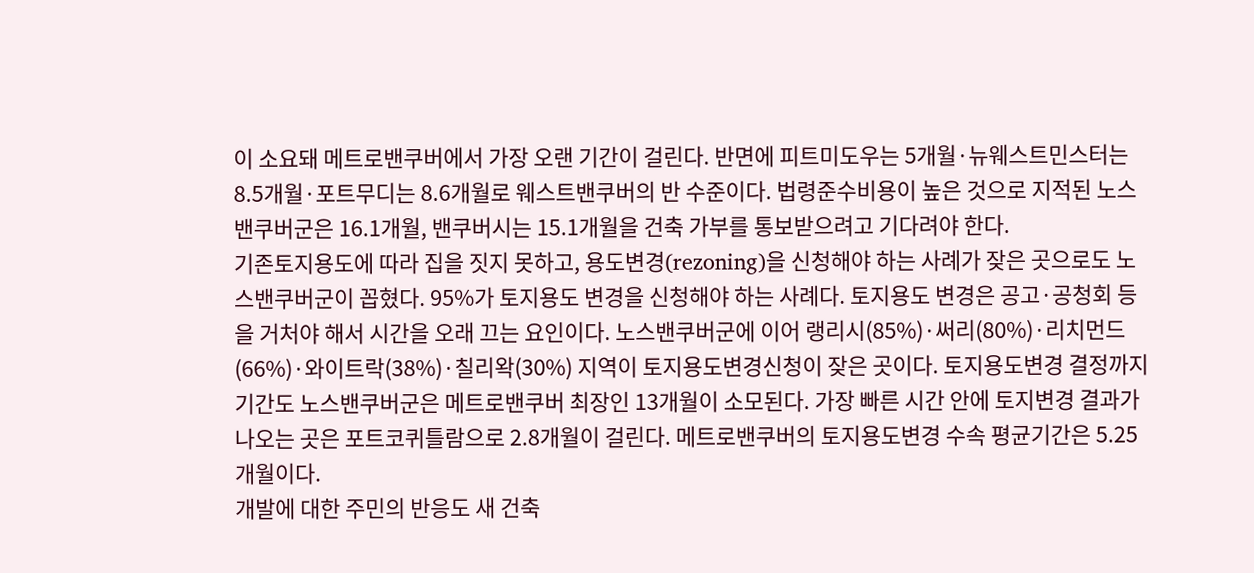이 소요돼 메트로밴쿠버에서 가장 오랜 기간이 걸린다. 반면에 피트미도우는 5개월·뉴웨스트민스터는 8.5개월·포트무디는 8.6개월로 웨스트밴쿠버의 반 수준이다. 법령준수비용이 높은 것으로 지적된 노스밴쿠버군은 16.1개월, 밴쿠버시는 15.1개월을 건축 가부를 통보받으려고 기다려야 한다.
기존토지용도에 따라 집을 짓지 못하고, 용도변경(rezoning)을 신청해야 하는 사례가 잦은 곳으로도 노스밴쿠버군이 꼽혔다. 95%가 토지용도 변경을 신청해야 하는 사례다. 토지용도 변경은 공고·공청회 등을 거처야 해서 시간을 오래 끄는 요인이다. 노스밴쿠버군에 이어 랭리시(85%)·써리(80%)·리치먼드(66%)·와이트락(38%)·칠리왁(30%) 지역이 토지용도변경신청이 잦은 곳이다. 토지용도변경 결정까지 기간도 노스밴쿠버군은 메트로밴쿠버 최장인 13개월이 소모된다. 가장 빠른 시간 안에 토지변경 결과가 나오는 곳은 포트코퀴틀람으로 2.8개월이 걸린다. 메트로밴쿠버의 토지용도변경 수속 평균기간은 5.25개월이다.
개발에 대한 주민의 반응도 새 건축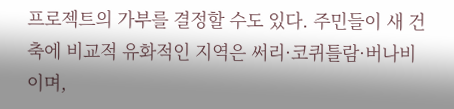프로젝트의 가부를 결정할 수도 있다. 주민들이 새 건축에 비교적 유화적인 지역은 써리·코퀴틀람·버나비이며,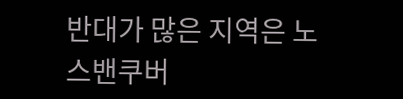반대가 많은 지역은 노스밴쿠버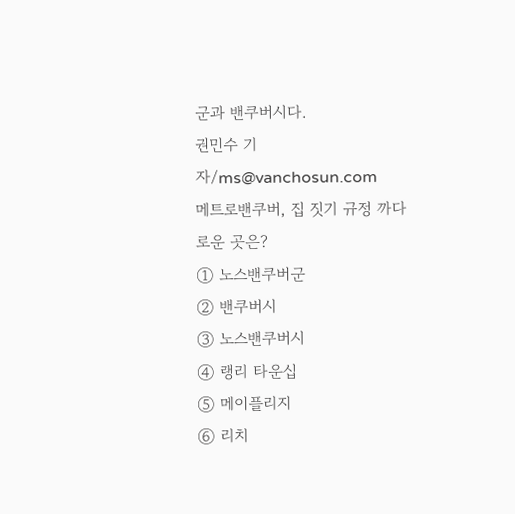군과 밴쿠버시다.
권민수 기자/ms@vanchosun.com
메트로밴쿠버, 집 짓기 규정 까다로운 곳은?
① 노스밴쿠버군
② 밴쿠버시
③ 노스밴쿠버시
④ 랭리 타운십
⑤ 메이플리지
⑥ 리치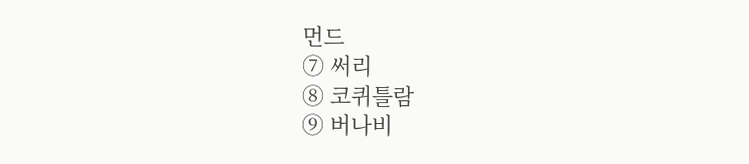먼드
⑦ 써리
⑧ 코퀴틀람
⑨ 버나비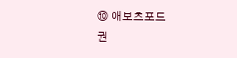⑩ 애보츠포드
권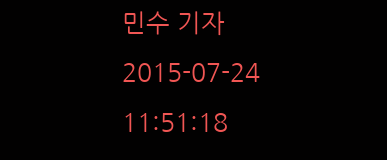민수 기자
2015-07-24 11:51:18